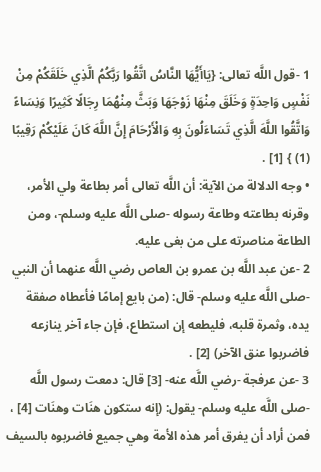1 -قول اللَّه تعالى: {يَاأَيُّهَا النَّاسُ اتَّقُوا رَبَّكُمُ الَّذِي خَلَقَكُمْ مِنْ نَفْسٍ وَاحِدَةٍ وَخَلَقَ مِنْهَا زَوْجَهَا وَبَثَّ مِنْهُمَا رِجَالًا كَثِيرًا وَنِسَاءً وَاتَّقُوا اللَّهَ الَّذِي تَسَاءَلُونَ بِهِ وَالْأَرْحَامَ إِنَّ اللَّهَ كَانَ عَلَيْكُمْ رَقِيبًا (1) } [1] .
• وجه الدلالة من الآية: أن اللَّه تعالى أمر بطاعة ولي الأمر، وقرنه بطاعته وطاعة رسوله -صلى اللَّه عليه وسلم-، ومن الطاعة مناصرته على من بغى عليه.
2 -عن عبد اللَّه بن عمرو بن العاص رضي اللَّه عنهما أن النبي -صلى اللَّه عليه وسلم- قال: (من بايع إمامًا فأعطاه صفقة يده، وثمرة قلبه، فليطعه إن استطاع، فإن جاء آخر ينازعه فاضربوا عنق الآخر) [2] .
3 -عن عرفجة -رضي اللَّه عنه- [3] قال: دمعت رسول اللَّه -صلى اللَّه عليه وسلم- يقول: (إنه ستكون هنَات وهنَات [4] ، فمن أراد أن يفرق أمر هذه الأمة وهي جميع فاضربوه بالسيف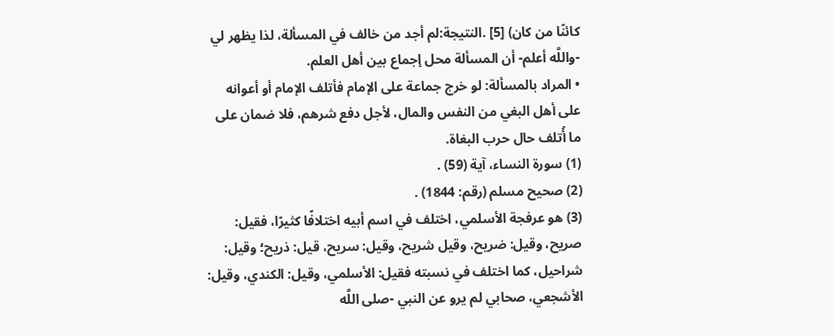كائنًا من كان) [5] .النتيجة:لم أجد من خالف في المسألة، لذا يظهر لي -واللَّه أعلم- أن المسألة محل إجماع بين أهل العلم.
• المراد بالمسألة: لو خرج جماعة على الإمام فأتلف الإمام أو أعوانه على أهل البغي من النفس والمال، لأجل دفع شرهم، فلا ضمان على ما أُتلف حال حرب البغاة.
(1) سورة النساء، آية (59) .
(2) صحيح مسلم (رقم: 1844) .
(3) هو عرفجة الأسلمي، اختلف في اسم أبيه اختلافًا كثيرًا، فقيل: صريح، وقيل: ضريح، وقيل شريح، وقيل: سريح، قيل: ذريح؛ وقيل: شراحيل، كما اختلف في نسبته فقيل: الأسلمي، وقيل: الكندي، وقيل: الأشجعي، صحابي لم يرو عن النبي -صلى اللَّه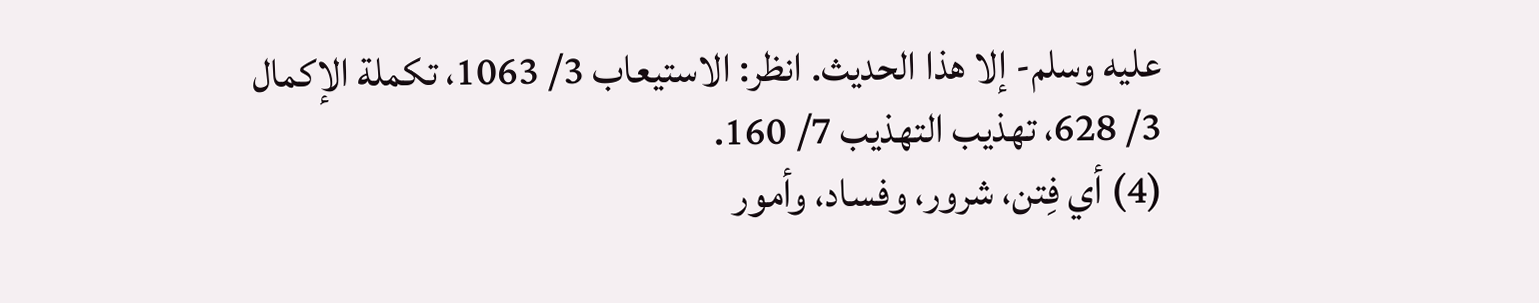عليه وسلم- إلا هذا الحديث. انظر: الاستيعاب 3/ 1063، تكملة الإكمال 3/ 628، تهذيب التهذيب 7/ 160.
(4) أي فِتن، شرور، وفساد، وأمور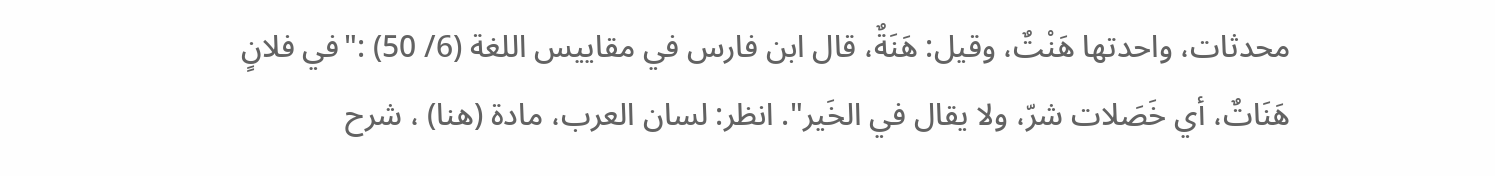محدثات، واحدتها هَنْتٌ، وقيل: هَنَةٌ، قال ابن فارس في مقاييس اللغة (6/ 50) :"في فلانٍ هَنَاتٌ، أي خَصَلات شرّ، ولا يقال في الخَير". انظر: لسان العرب، مادة (هنا) ، شرح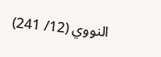النووي (12/ 241)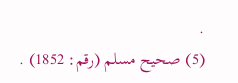.
(5) صحيح مسلم (رقم: 1852) .